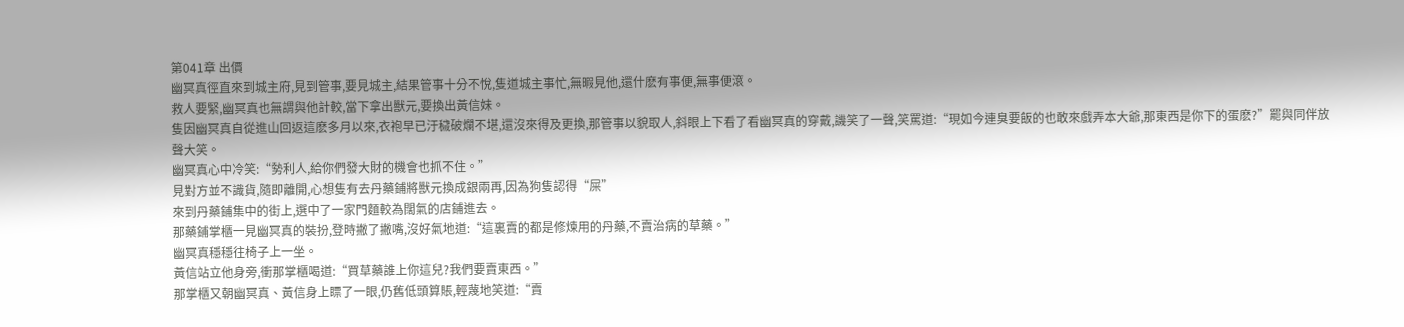第041章 出價
幽冥真徑直來到城主府,見到管事,要見城主,結果管事十分不悅,隻道城主事忙,無暇見他,還什麽有事便,無事便滾。
救人要緊,幽冥真也無謂與他計較,當下拿出獸元,要換出黃信妹。
隻因幽冥真自從進山回返這麽多月以來,衣袍早已汙穢破爛不堪,還沒來得及更換,那管事以貌取人,斜眼上下看了看幽冥真的穿戴,譏笑了一聲,笑罵道:“現如今連臭要飯的也敢來戲弄本大爺,那東西是你下的蛋麽?”罷與同伴放聲大笑。
幽冥真心中冷笑:“勢利人,給你們發大財的機會也抓不住。”
見對方並不識貨,隨即離開,心想隻有去丹藥鋪將獸元換成銀兩再,因為狗隻認得“屎”
來到丹藥鋪集中的街上,選中了一家門麵較為闊氣的店鋪進去。
那藥鋪掌櫃一見幽冥真的裝扮,登時撇了撇嘴,沒好氣地道:“這裏賣的都是修煉用的丹藥,不賣治病的草藥。”
幽冥真穩穩往椅子上一坐。
黃信站立他身旁,衝那掌櫃喝道:“買草藥誰上你這兒?我們要賣東西。”
那掌櫃又朝幽冥真、黃信身上瞟了一眼,仍舊低頭算賬,輕蔑地笑道:“賣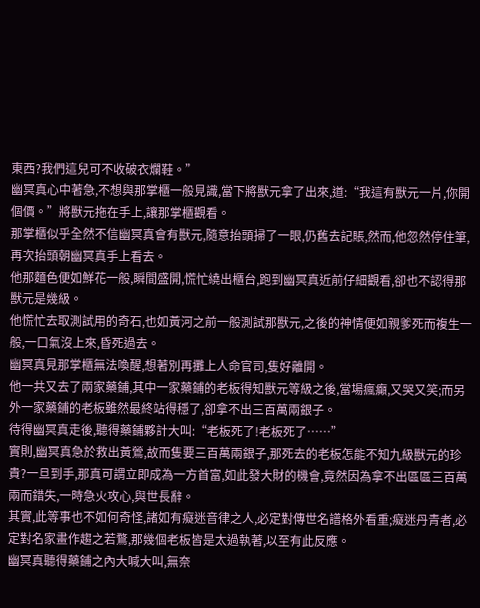東西?我們這兒可不收破衣爛鞋。”
幽冥真心中著急,不想與那掌櫃一般見識,當下將獸元拿了出來,道:“我這有獸元一片,你開個價。”將獸元拖在手上,讓那掌櫃觀看。
那掌櫃似乎全然不信幽冥真會有獸元,隨意抬頭掃了一眼,仍舊去記賬,然而,他忽然停住筆,再次抬頭朝幽冥真手上看去。
他那麵色便如鮮花一般,瞬間盛開,慌忙繞出櫃台,跑到幽冥真近前仔細觀看,卻也不認得那獸元是幾級。
他慌忙去取測試用的奇石,也如黃河之前一般測試那獸元,之後的神情便如親爹死而複生一般,一口氣沒上來,昏死過去。
幽冥真見那掌櫃無法喚醒,想著別再攤上人命官司,隻好離開。
他一共又去了兩家藥鋪,其中一家藥鋪的老板得知獸元等級之後,當場瘋癲,又哭又笑;而另外一家藥鋪的老板雖然最終站得穩了,卻拿不出三百萬兩銀子。
待得幽冥真走後,聽得藥鋪夥計大叫:“老板死了!老板死了……”
實則,幽冥真急於救出黃鶯,故而隻要三百萬兩銀子,那死去的老板怎能不知九級獸元的珍貴?一旦到手,那真可謂立即成為一方首富,如此發大財的機會,竟然因為拿不出區區三百萬兩而錯失,一時急火攻心,與世長辭。
其實,此等事也不如何奇怪,諸如有癡迷音律之人,必定對傳世名譜格外看重;癡迷丹青者,必定對名家畫作趨之若鶩,那幾個老板皆是太過執著,以至有此反應。
幽冥真聽得藥鋪之內大喊大叫,無奈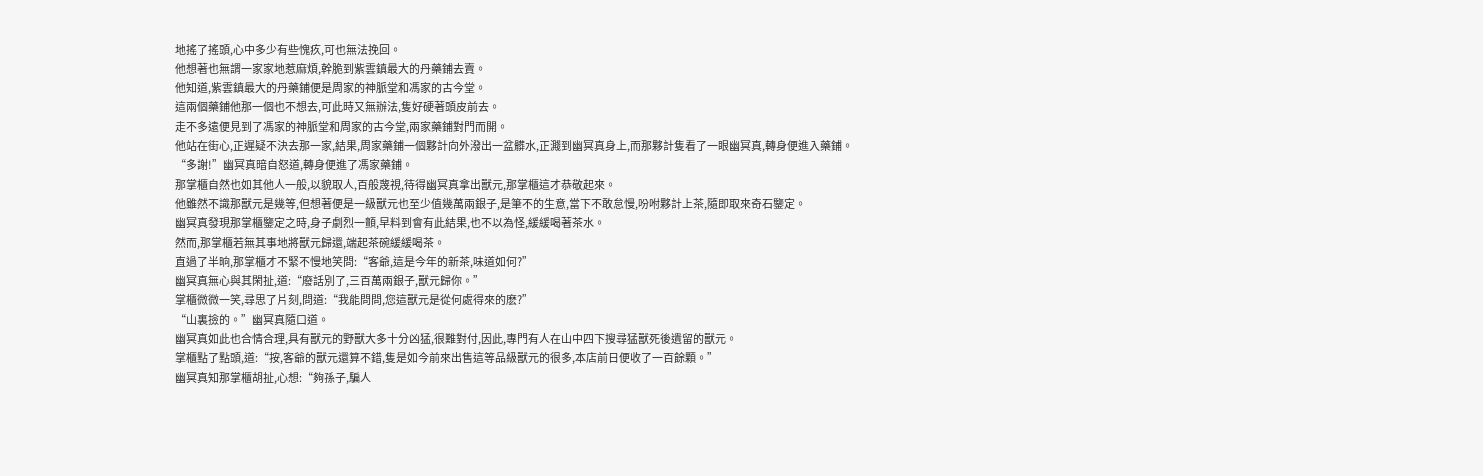地搖了搖頭,心中多少有些愧疚,可也無法挽回。
他想著也無謂一家家地惹麻煩,幹脆到紫雲鎮最大的丹藥鋪去賣。
他知道,紫雲鎮最大的丹藥鋪便是周家的神脈堂和馮家的古今堂。
這兩個藥鋪他那一個也不想去,可此時又無辦法,隻好硬著頭皮前去。
走不多遠便見到了馮家的神脈堂和周家的古今堂,兩家藥鋪對門而開。
他站在街心,正遲疑不決去那一家,結果,周家藥鋪一個夥計向外潑出一盆髒水,正濺到幽冥真身上,而那夥計隻看了一眼幽冥真,轉身便進入藥鋪。
“多謝!”幽冥真暗自怒道,轉身便進了馮家藥鋪。
那掌櫃自然也如其他人一般,以貌取人,百般蔑視,待得幽冥真拿出獸元,那掌櫃這才恭敬起來。
他雖然不識那獸元是幾等,但想著便是一級獸元也至少值幾萬兩銀子,是筆不的生意,當下不敢怠慢,吩咐夥計上茶,隨即取來奇石鑒定。
幽冥真發現那掌櫃鑒定之時,身子劇烈一顫,早料到會有此結果,也不以為怪,緩緩喝著茶水。
然而,那掌櫃若無其事地將獸元歸還,端起茶碗緩緩喝茶。
直過了半晌,那掌櫃才不緊不慢地笑問:“客爺,這是今年的新茶,味道如何?”
幽冥真無心與其閑扯,道:“廢話別了,三百萬兩銀子,獸元歸你。”
掌櫃微微一笑,尋思了片刻,問道:“我能問問,您這獸元是從何處得來的麽?”
“山裏撿的。”幽冥真隨口道。
幽冥真如此也合情合理,具有獸元的野獸大多十分凶猛,很難對付,因此,專門有人在山中四下搜尋猛獸死後遺留的獸元。
掌櫃點了點頭,道:“按,客爺的獸元還算不錯,隻是如今前來出售這等品級獸元的很多,本店前日便收了一百餘顆。”
幽冥真知那掌櫃胡扯,心想:“夠孫子,騙人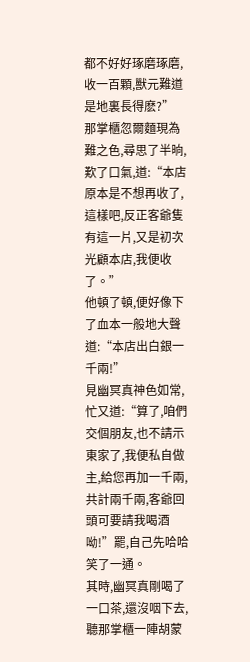都不好好琢磨琢磨,收一百顆,獸元難道是地裏長得麽?”
那掌櫃忽爾麵現為難之色,尋思了半晌,歎了口氣,道:“本店原本是不想再收了,這樣吧,反正客爺隻有這一片,又是初次光顧本店,我便收了。”
他頓了頓,便好像下了血本一般地大聲道:“本店出白銀一千兩!”
見幽冥真神色如常,忙又道:“算了,咱們交個朋友,也不請示東家了,我便私自做主,給您再加一千兩,共計兩千兩,客爺回頭可要請我喝酒呦!”罷,自己先哈哈笑了一通。
其時,幽冥真剛喝了一口茶,還沒咽下去,聽那掌櫃一陣胡蒙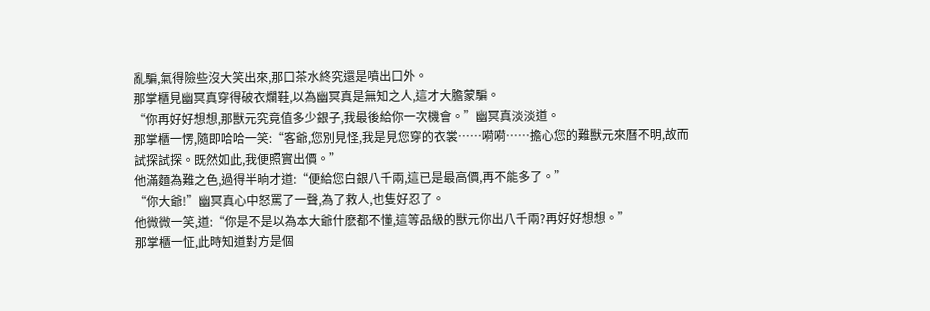亂騙,氣得險些沒大笑出來,那口茶水終究還是噴出口外。
那掌櫃見幽冥真穿得破衣爛鞋,以為幽冥真是無知之人,這才大膽蒙騙。
“你再好好想想,那獸元究竟值多少銀子,我最後給你一次機會。”幽冥真淡淡道。
那掌櫃一愣,隨即哈哈一笑:“客爺,您別見怪,我是見您穿的衣裳……嗬嗬……擔心您的難獸元來曆不明,故而試探試探。既然如此,我便照實出價。”
他滿麵為難之色,過得半晌才道:“便給您白銀八千兩,這已是最高價,再不能多了。”
“你大爺!”幽冥真心中怒罵了一聲,為了救人,也隻好忍了。
他微微一笑,道:“你是不是以為本大爺什麽都不懂,這等品級的獸元你出八千兩?再好好想想。”
那掌櫃一怔,此時知道對方是個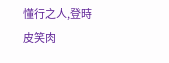懂行之人,登時皮笑肉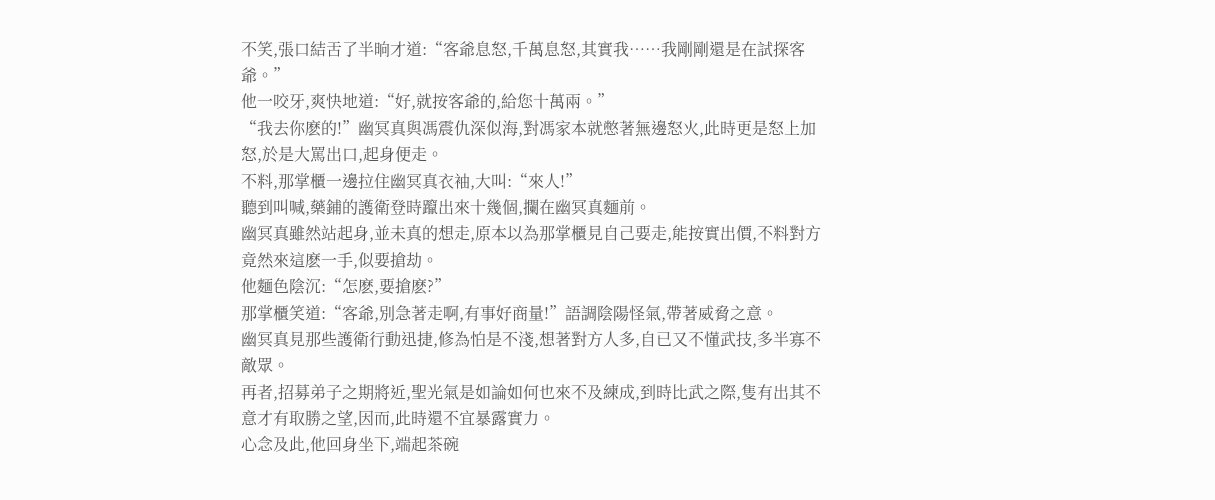不笑,張口結舌了半晌才道:“客爺息怒,千萬息怒,其實我……我剛剛還是在試探客爺。”
他一咬牙,爽快地道:“好,就按客爺的,給您十萬兩。”
“我去你麽的!”幽冥真與馮震仇深似海,對馮家本就憋著無邊怒火,此時更是怒上加怒,於是大罵出口,起身便走。
不料,那掌櫃一邊拉住幽冥真衣袖,大叫:“來人!”
聽到叫喊,藥鋪的護衛登時躥出來十幾個,攔在幽冥真麵前。
幽冥真雖然站起身,並未真的想走,原本以為那掌櫃見自己要走,能按實出價,不料對方竟然來這麽一手,似要搶劫。
他麵色陰沉:“怎麽,要搶麽?”
那掌櫃笑道:“客爺,別急著走啊,有事好商量!”語調陰陽怪氣,帶著威脅之意。
幽冥真見那些護衛行動迅捷,修為怕是不淺,想著對方人多,自已又不懂武技,多半寡不敵眾。
再者,招募弟子之期將近,聖光氣是如論如何也來不及練成,到時比武之際,隻有出其不意才有取勝之望,因而,此時還不宜暴露實力。
心念及此,他回身坐下,端起茶碗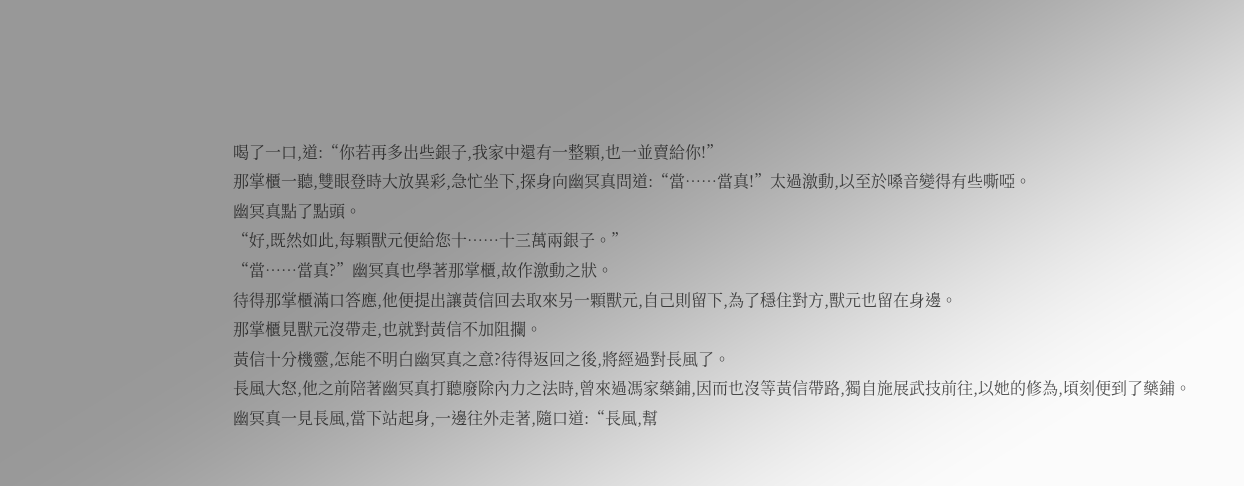喝了一口,道:“你若再多出些銀子,我家中還有一整顆,也一並賣給你!”
那掌櫃一聽,雙眼登時大放異彩,急忙坐下,探身向幽冥真問道:“當……當真!”太過激動,以至於嗓音變得有些嘶啞。
幽冥真點了點頭。
“好,既然如此,每顆獸元便給您十……十三萬兩銀子。”
“當……當真?”幽冥真也學著那掌櫃,故作激動之狀。
待得那掌櫃滿口答應,他便提出讓黃信回去取來另一顆獸元,自己則留下,為了穩住對方,獸元也留在身邊。
那掌櫃見獸元沒帶走,也就對黃信不加阻攔。
黃信十分機靈,怎能不明白幽冥真之意?待得返回之後,將經過對長風了。
長風大怒,他之前陪著幽冥真打聽廢除內力之法時,曾來過馮家藥鋪,因而也沒等黃信帶路,獨自施展武技前往,以她的修為,頃刻便到了藥鋪。
幽冥真一見長風,當下站起身,一邊往外走著,隨口道:“長風,幫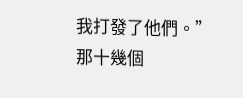我打發了他們。”
那十幾個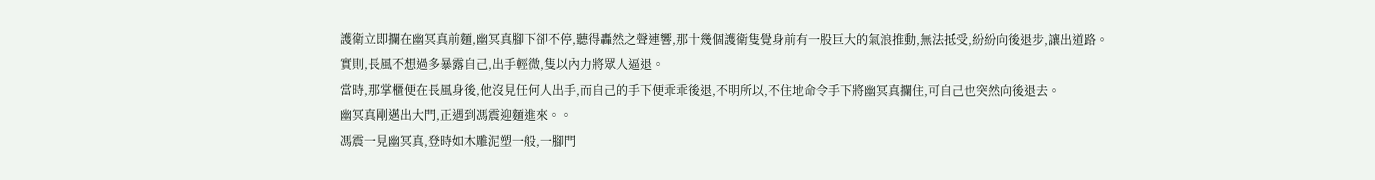護衛立即攔在幽冥真前麵,幽冥真腳下卻不停,聽得轟然之聲連響,那十幾個護衛隻覺身前有一股巨大的氣浪推動,無法抵受,紛紛向後退步,讓出道路。
實則,長風不想過多暴露自己,出手輕微,隻以內力將眾人逼退。
當時,那掌櫃便在長風身後,他沒見任何人出手,而自己的手下便乖乖後退,不明所以,不住地命令手下將幽冥真攔住,可自己也突然向後退去。
幽冥真剛邁出大門,正遇到馮震迎麵進來。。
馮震一見幽冥真,登時如木雕泥塑一般,一腳門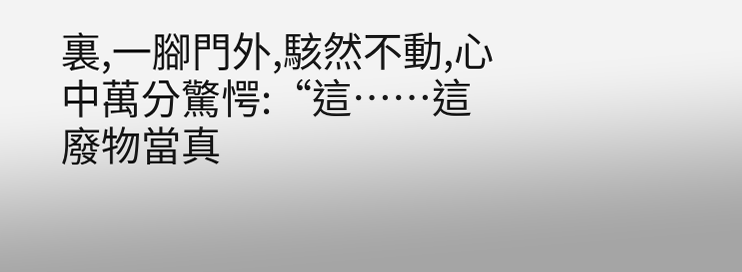裏,一腳門外,駭然不動,心中萬分驚愕:“這……這廢物當真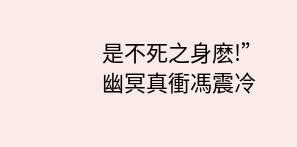是不死之身麽!”
幽冥真衝馮震冷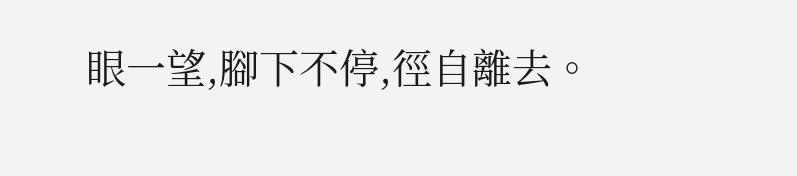眼一望,腳下不停,徑自離去。